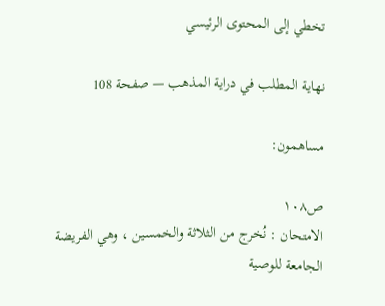تخطي إلى المحتوى الرئيسي

نهاية المطلب في دراية المذهب — صفحة 108

مساهمون:

ص١٠٨
الامتحان : نُخرج من الثلاثة والخمسين ، وهي الفريضة الجامعة للوصية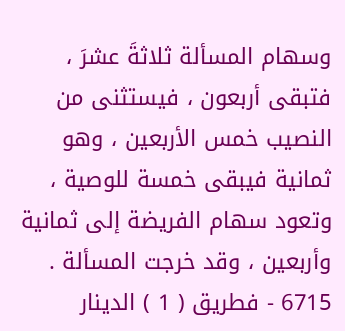وسهام المسألة ثلاثةَ عشرَ ، فتبقى أربعون ، فيستثنى من النصيب خمس الأربعين ، وهو ثمانية فيبقى خمسة للوصية ، وتعود سهام الفريضة إلى ثمانية وأربعين ، وقد خرجت المسألة . 6715 - فطريق ( 1 ) الدينار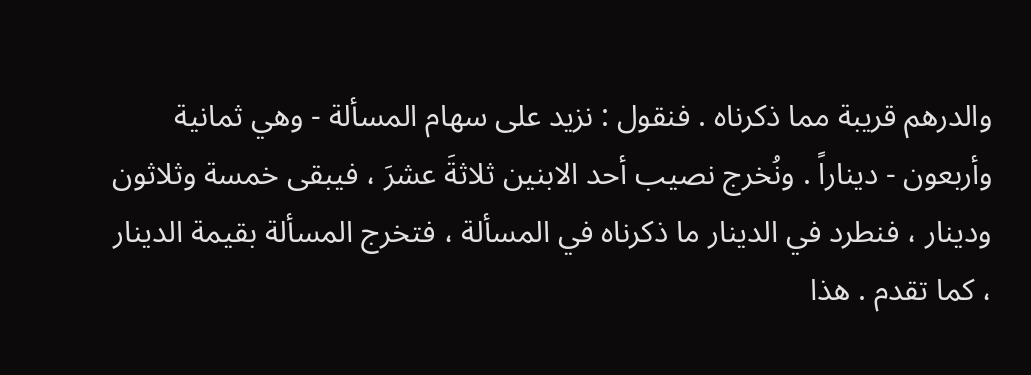والدرهم قريبة مما ذكرناه . فنقول : نزيد على سهام المسألة - وهي ثمانية وأربعون - ديناراً . ونُخرج نصيب أحد الابنين ثلاثةَ عشرَ ، فيبقى خمسة وثلاثون ودينار ، فنطرد في الدينار ما ذكرناه في المسألة ، فتخرج المسألة بقيمة الدينار ، كما تقدم . هذا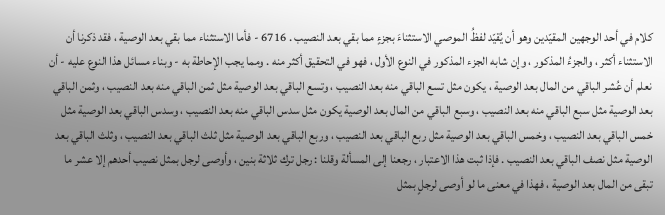كلام في أحد الوجهين المقيّدين وهو أن يُقيّد لفظُ الموصي الاستثناءَ بجزءٍ مما بقي بعد النصيب . 6716 - فأما الاستثناء مما بقي بعد الوصية ، فقد ذكرنا أن الاستثناء أكثر ، والجزءُ المذكور ، وإن شابه الجزء المذكور في النوع الأول ، فهو في التحقيق أكثر منه . ومما يجب الإحاطة به - وبناء مسائل هذا النوع عليه - أن نعلم أن عُشر الباقي من المال بعد الوصية ، يكون مثل تسع الباقي منه بعد النصيب ، وتسع الباقي بعد الوصية مثل ثمن الباقي منه بعد النصيب ، وثمن الباقي بعد الوصية مثل سبع الباقي منه بعد النصيب ، وسبع الباقي من المال بعد الوصية يكون مثل سدس الباقي منه بعد النصيب ، وسدس الباقي بعد الوصية مثل خمس الباقي بعد النصيب ، وخمس الباقي بعد الوصية مثل ربع الباقي بعد النصيب ، وربع الباقي بعد الوصية مثل ثلث الباقي بعد النصيب ، وثلث الباقي بعد الوصية مثل نصف الباقي بعد النصيب . فإذا ثبت هذا الاعتبار ، رجعنا إلى المسألة وقلنا : رجل ترك ثلاثة بنين ، وأوصى لرجل بمثل نصيب أحدهم إلا عشر ما تبقى من المال بعد الوصية ، فهذا في معنى ما لو أوصى لرجلٍ بمثل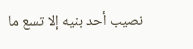نصيب أحد بنيه إلا تسع ما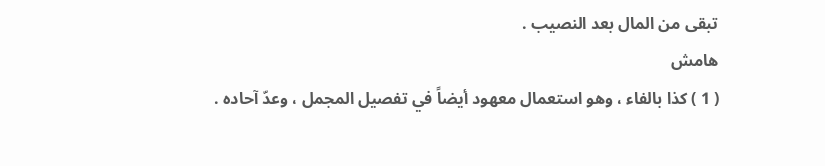تبقى من المال بعد النصيب .
هامش
( 1 ) كذا بالفاء ، وهو استعمال معهود أيضاً في تفصيل المجمل ، وعدّ آحاده .